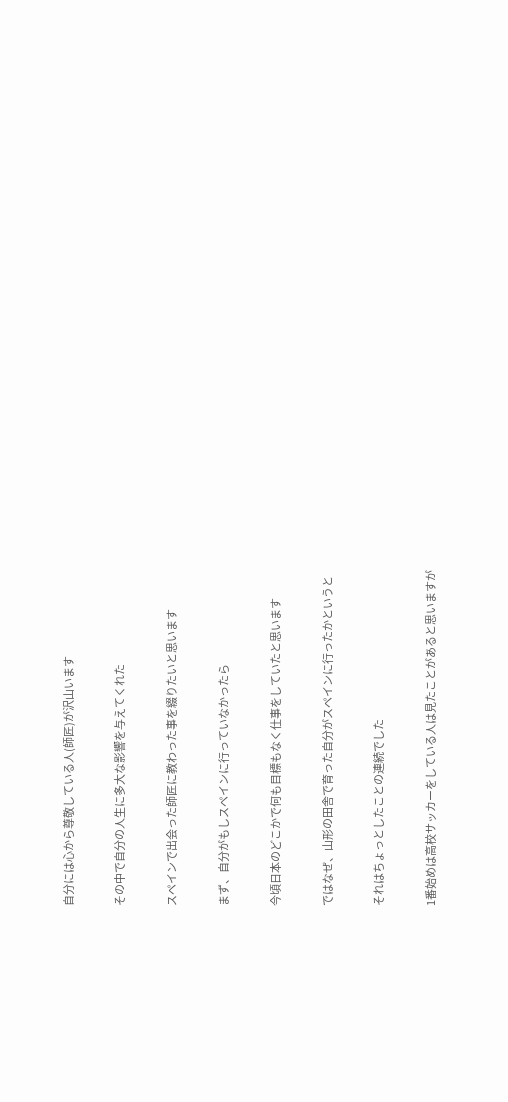自分には心から尊敬している人(師匠)が沢山います

その中で自分の人生に多大な影響を与えてくれた

スペインで出会った師匠に教わった事を綴りたいと思います

まず、自分がもしスペインに行っていなかったら

今頃日本のどこかで何も目標もなく仕事をしていたと思います

ではなぜ、山形の田舎で育った自分がスペインに行ったかというと

それはちょっとしたことの連続でした

1番始めは高校サッカーをしている人は見たことがあると思いますが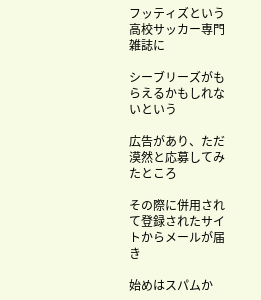フッティズという高校サッカー専門雑誌に

シーブリーズがもらえるかもしれないという

広告があり、ただ漠然と応募してみたところ

その際に併用されて登録されたサイトからメールが届き

始めはスパムか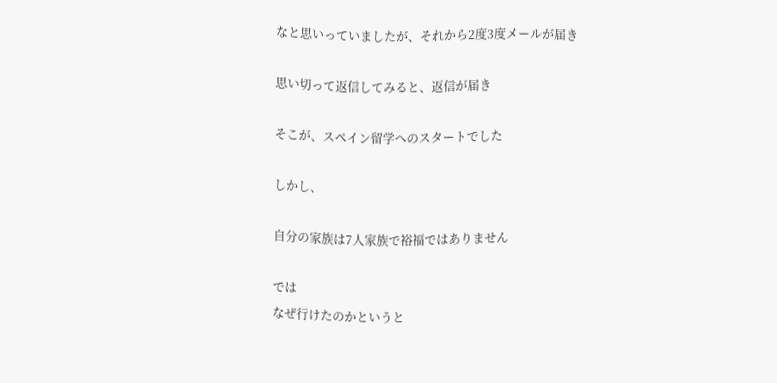なと思いっていましたが、それから2度3度メールが届き

思い切って返信してみると、返信が届き

そこが、スペイン留学へのスタートでした

しかし、

自分の家族は7人家族で裕福ではありません

では
なぜ行けたのかというと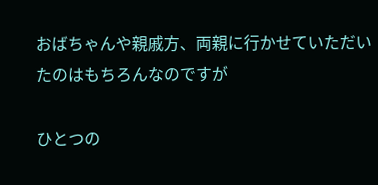おばちゃんや親戚方、両親に行かせていただいたのはもちろんなのですが

ひとつの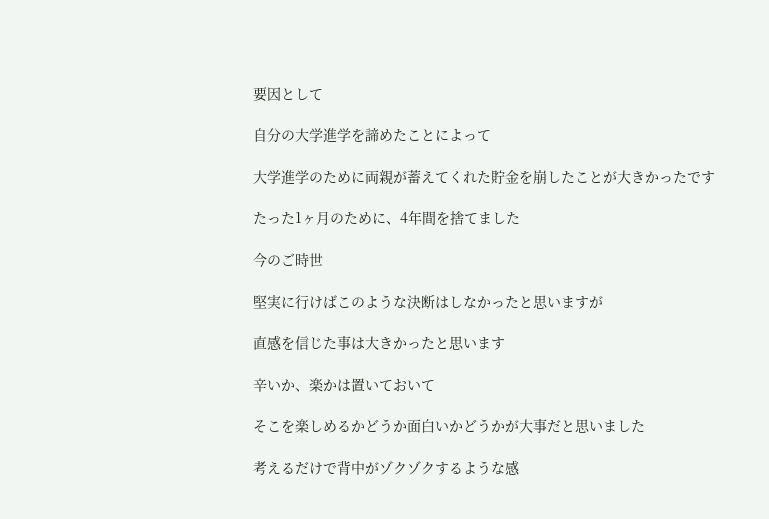要因として

自分の大学進学を諦めたことによって

大学進学のために両親が蓄えてくれた貯金を崩したことが大きかったです

たった1ヶ月のために、4年間を捨てました

今のご時世

堅実に行けばこのような決断はしなかったと思いますが

直感を信じた事は大きかったと思います

辛いか、楽かは置いておいて

そこを楽しめるかどうか面白いかどうかが大事だと思いました

考えるだけで背中がゾクゾクするような感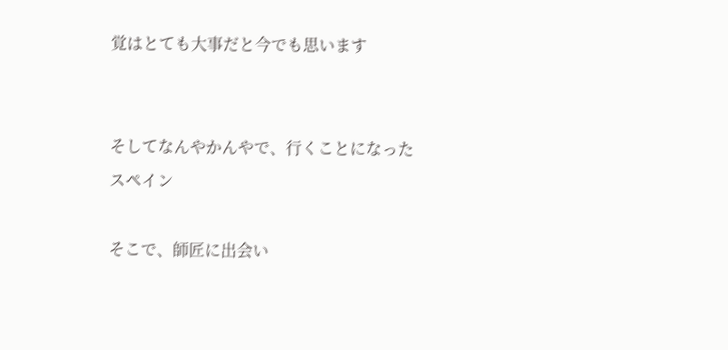覚はとても大事だと今でも思います


そしてなんやかんやで、行くことになったスペイン

そこで、師匠に出会い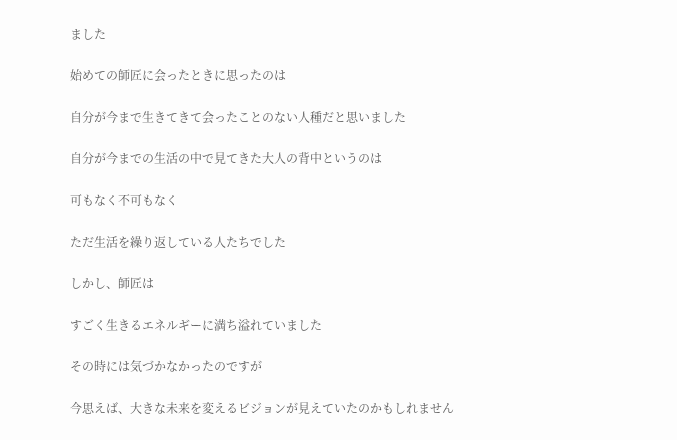ました

始めての師匠に会ったときに思ったのは

自分が今まで生きてきて会ったことのない人種だと思いました

自分が今までの生活の中で見てきた大人の背中というのは

可もなく不可もなく

ただ生活を繰り返している人たちでした

しかし、師匠は

すごく生きるエネルギーに満ち溢れていました

その時には気づかなかったのですが

今思えば、大きな未来を変えるビジョンが見えていたのかもしれません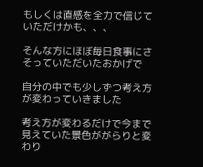もしくは直感を全力で信じていただけかも、、、

そんな方にほぼ毎日食事にさそっていただいたおかげで

自分の中でも少しずつ考え方が変わっていきました

考え方が変わるだけで今まで見えていた景色ががらりと変わり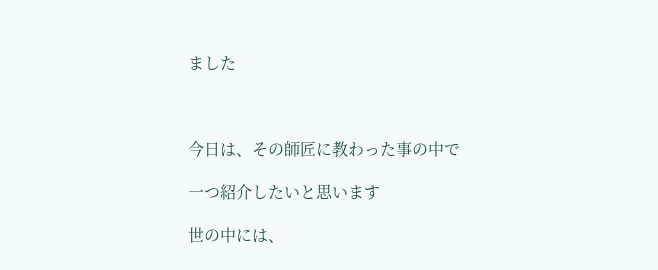ました



今日は、その師匠に教わった事の中で

一つ紹介したいと思います

世の中には、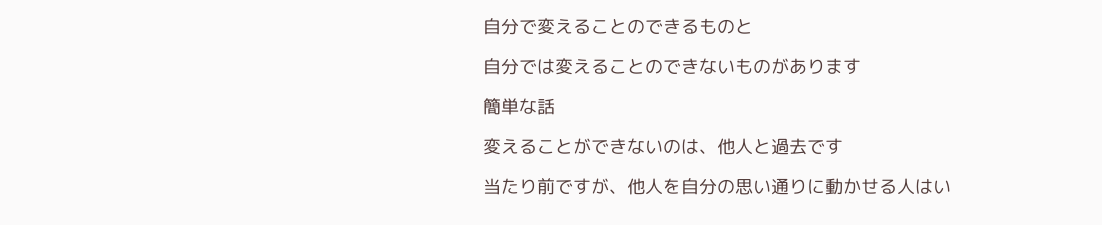自分で変えることのできるものと

自分では変えることのできないものがあります

簡単な話

変えることができないのは、他人と過去です

当たり前ですが、他人を自分の思い通りに動かせる人はい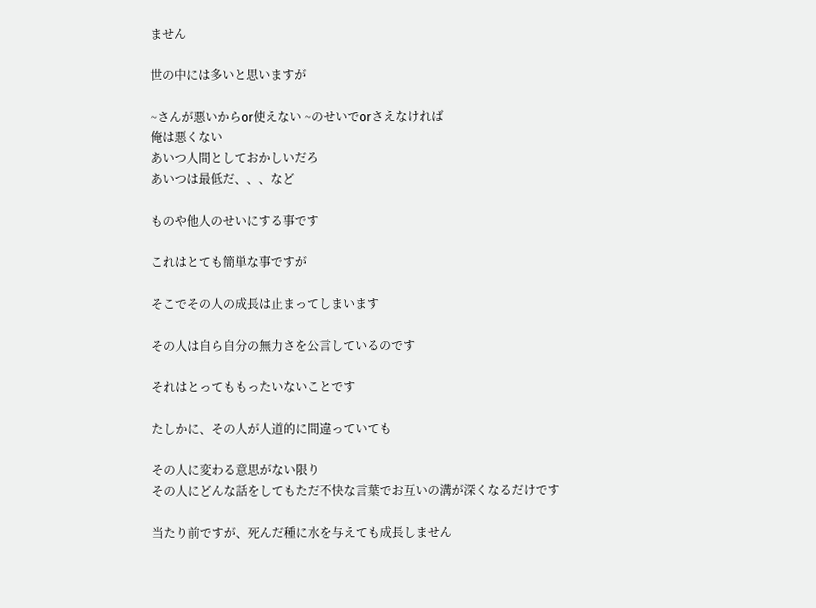ません

世の中には多いと思いますが

~さんが悪いからor使えない ~のせいでorさえなければ
俺は悪くない
あいつ人間としておかしいだろ
あいつは最低だ、、、など

ものや他人のせいにする事です

これはとても簡単な事ですが

そこでその人の成長は止まってしまいます

その人は自ら自分の無力さを公言しているのです

それはとってももったいないことです

たしかに、その人が人道的に間違っていても

その人に変わる意思がない限り
その人にどんな話をしてもただ不快な言葉でお互いの溝が深くなるだけです

当たり前ですが、死んだ種に水を与えても成長しません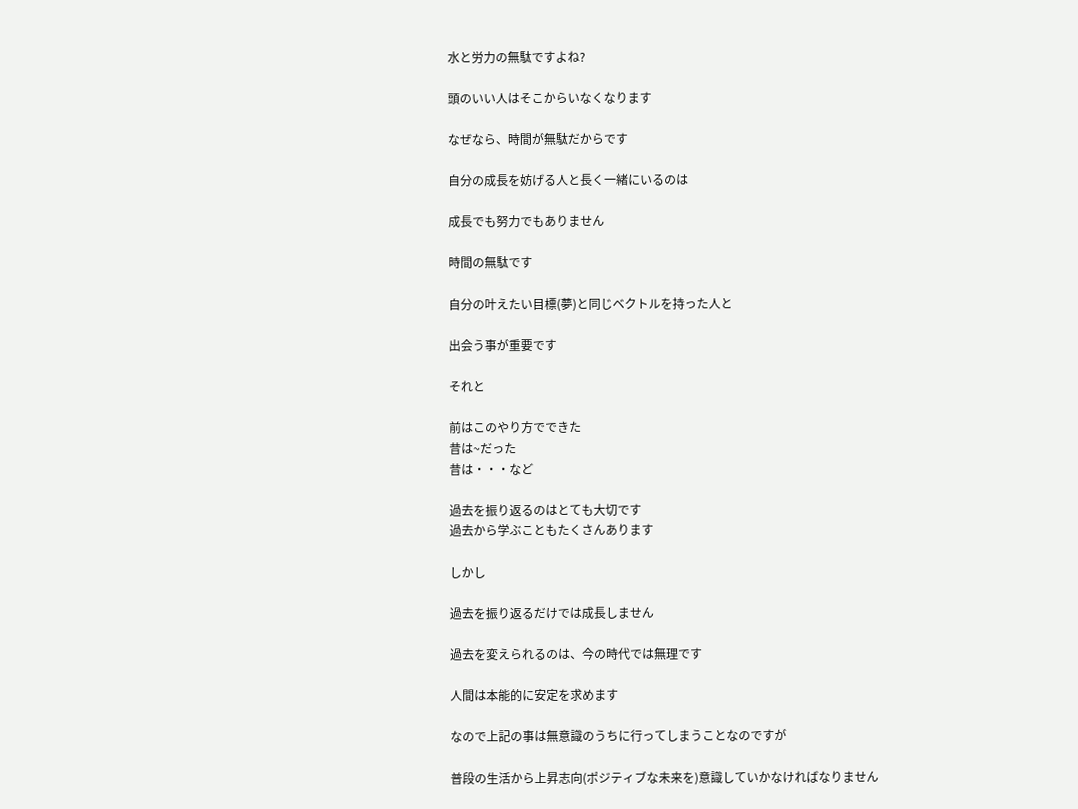水と労力の無駄ですよね?

頭のいい人はそこからいなくなります

なぜなら、時間が無駄だからです

自分の成長を妨げる人と長く一緒にいるのは

成長でも努力でもありません

時間の無駄です

自分の叶えたい目標(夢)と同じベクトルを持った人と

出会う事が重要です

それと

前はこのやり方でできた
昔は~だった
昔は・・・など

過去を振り返るのはとても大切です
過去から学ぶこともたくさんあります

しかし

過去を振り返るだけでは成長しません

過去を変えられるのは、今の時代では無理です

人間は本能的に安定を求めます

なので上記の事は無意識のうちに行ってしまうことなのですが

普段の生活から上昇志向(ポジティブな未来を)意識していかなければなりません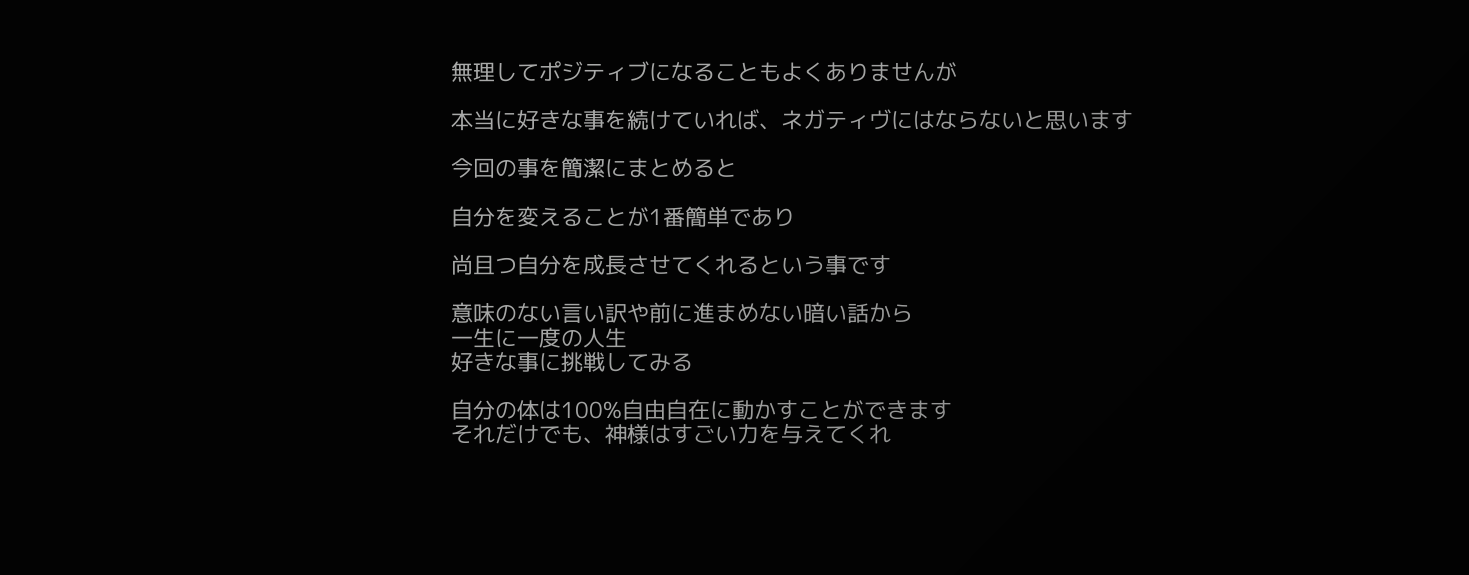無理してポジティブになることもよくありませんが

本当に好きな事を続けていれば、ネガティヴにはならないと思います

今回の事を簡潔にまとめると

自分を変えることが1番簡単であり

尚且つ自分を成長させてくれるという事です

意味のない言い訳や前に進まめない暗い話から
一生に一度の人生
好きな事に挑戦してみる

自分の体は100%自由自在に動かすことができます
それだけでも、神様はすごい力を与えてくれ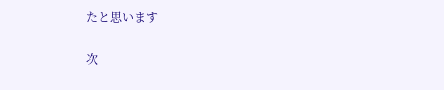たと思います

次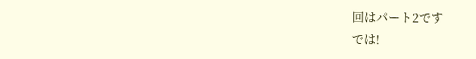回はパート2です
では!